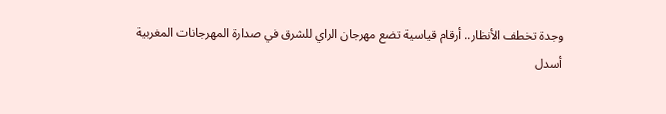وجدة تخطف الأنظار.. أرقام قياسية تضع مهرجان الراي للشرق في صدارة المهرجانات المغربية
أسدل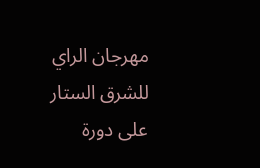مهرجان الراي للشرق الستار على دورة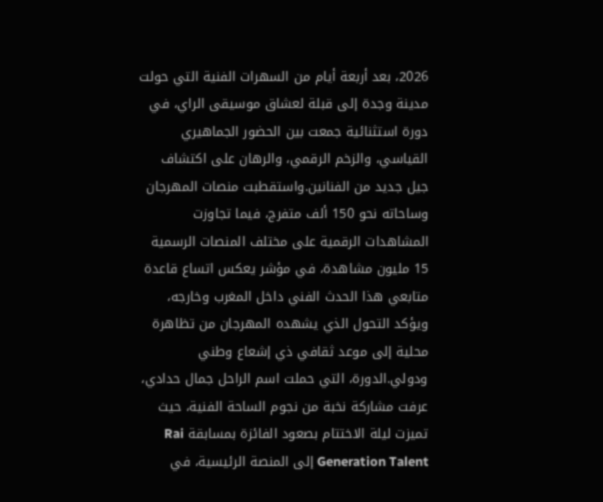2026، بعد أربعة أيام من السهرات الفنية التي حولت مدينة وجدة إلى قبلة لعشاق موسيقى الراي، في دورة استثنائية جمعت بين الحضور الجماهيري القياسي، والزخم الرقمي، والرهان على اكتشاف جيل جديد من الفنانين.واستقطبت منصات المهرجان وساحاته نحو 150 ألف متفرج، فيما تجاوزت المشاهدات الرقمية على مختلف المنصات الرسمية 15 مليون مشاهدة، في مؤشر يعكس اتساع قاعدة متابعي هذا الحدث الفني داخل المغرب وخارجه، ويؤكد التحول الذي يشهده المهرجان من تظاهرة محلية إلى موعد ثقافي ذي إشعاع وطني ودولي.الدورة، التي حملت اسم الراحل جمال حدادي، عرفت مشاركة نخبة من نجوم الساحة الفنية، حيث تميزت ليلة الاختتام بصعود الفائزة بمسابقة Rai Generation Talent إلى المنصة الرئيسية، في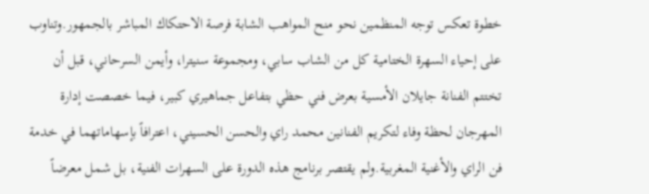خطوة تعكس توجه المنظمين نحو منح المواهب الشابة فرصة الاحتكاك المباشر بالجمهور.وتناوب على إحياء السهرة الختامية كل من الشاب سابي، ومجموعة سنيترا، وأيمن السرحاني، قبل أن تختتم الفنانة جايلان الأمسية بعرض فني حظي بتفاعل جماهيري كبير، فيما خصصت إدارة المهرجان لحظة وفاء لتكريم الفنانين محمد راي والحسن الحسيني، اعترافاً بإسهاماتهما في خدمة فن الراي والأغنية المغربية.ولم يقتصر برنامج هذه الدورة على السهرات الفنية، بل شمل معرضاً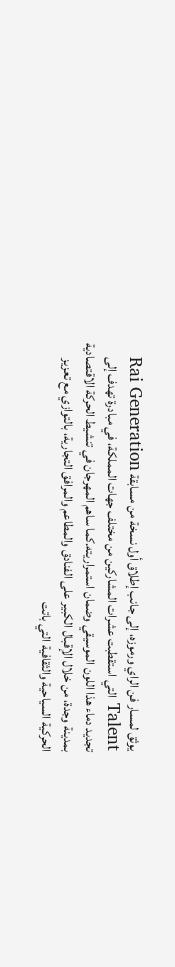يوثق لمسار فن الراي ورموزه، إلى جانب إطلاق أول نسخة من مسابقة Rai Generation Talent التي استقطبت عشرات المشاركين من مختلف جهات المملكة، في مبادرة تهدف إلى تجديد دماء هذا اللون الموسيقي وضمان استمراريته.كما ساهم المهرجان في تنشيط الحركة الاقتصادية بمدينة وجدة، من خلال الإقبال الكبير على الفنادق والمطاعم والمرافق التجارية، بالتوازي مع تعزيز الحركية السياحية والثقافية التي باتت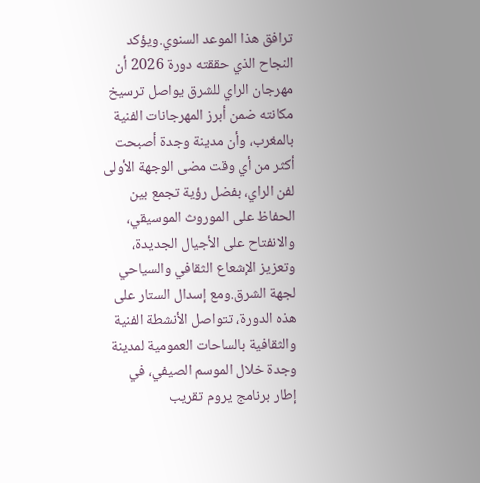ترافق هذا الموعد السنوي.ويؤكد النجاح الذي حققته دورة 2026 أن مهرجان الراي للشرق يواصل ترسيخ مكانته ضمن أبرز المهرجانات الفنية بالمغرب، وأن مدينة وجدة أصبحت أكثر من أي وقت مضى الوجهة الأولى لفن الراي، بفضل رؤية تجمع بين الحفاظ على الموروث الموسيقي، والانفتاح على الأجيال الجديدة، وتعزيز الإشعاع الثقافي والسياحي لجهة الشرق.ومع إسدال الستار على هذه الدورة، تتواصل الأنشطة الفنية والثقافية بالساحات العمومية لمدينة وجدة خلال الموسم الصيفي، في إطار برنامج يروم تقريب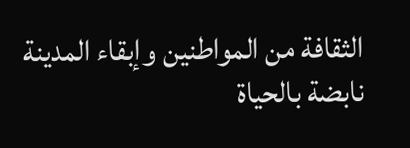الثقافة من المواطنين وإبقاء المدينة نابضة بالحياة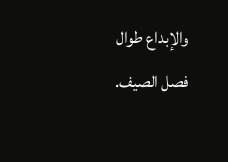والإبداع طوال فصل الصيف.